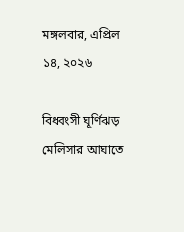মঙ্গলবার, এপ্রিল ১৪, ২০২৬

বিধ্বংসী ঘূর্ণিঝড় মেলিসার আঘাতে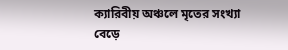ক্যারিবীয় অঞ্চলে মৃতের সংখ্যা বেড়ে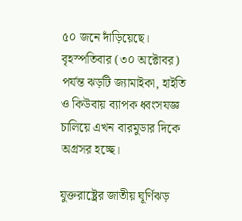৫০ জনে দাঁড়িয়েছে। বৃহস্পতিবার (৩০ অক্টোবর) পর্যন্ত ঝড়টি জ্যামাইকা, হাইতি ও কিউবায় ব্যাপক ধ্বংসযজ্ঞ চালিয়ে এখন বারমুডার দিকে অগ্রসর হচ্ছে।

যুক্তরাষ্ট্রের জাতীয় ঘূর্ণিঝড়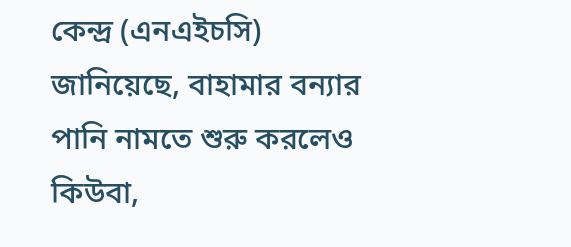কেন্দ্র (এনএইচসি) জানিয়েছে, বাহামার বন্যার পানি নামতে শুরু করলেও কিউবা,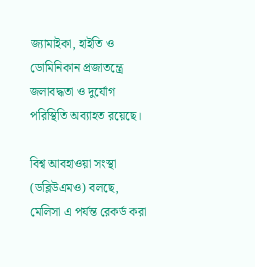জ্যামাইকা, হাইতি ও ডোমিনিকান প্রজাতন্ত্রে জলাবদ্ধতা ও দুর্যোগ পরিস্থিতি অব্যাহত রয়েছে।

বিশ্ব আবহাওয়া সংস্থা (ডব্লিউএমও) বলছে, মেলিসা এ পর্যন্ত রেকর্ড করা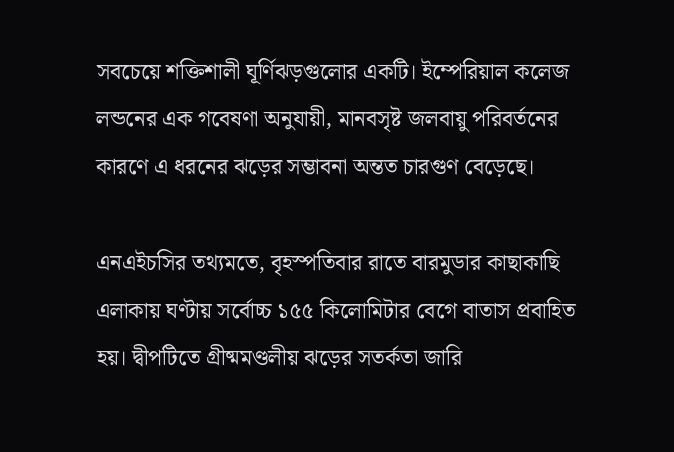সবচেয়ে শক্তিশালী ঘূর্ণিঝড়গুলোর একটি। ইম্পেরিয়াল কলেজ লন্ডনের এক গবেষণা অনুযায়ী, মানবসৃষ্ট জলবায়ু পরিবর্তনের কারণে এ ধরনের ঝড়ের সম্ভাবনা অন্তত চারগুণ বেড়েছে।

এনএইচসির তথ্যমতে, বৃহস্পতিবার রাতে বারমুডার কাছাকাছি এলাকায় ঘণ্টায় সর্বোচ্চ ১৫৫ কিলোমিটার বেগে বাতাস প্রবাহিত হয়। দ্বীপটিতে গ্রীষ্মমণ্ডলীয় ঝড়ের সতর্কতা জারি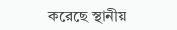করেছে স্থানীয়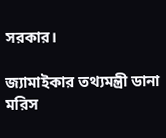সরকার।

জ্যামাইকার তথ্যমন্ত্রী ডানা মরিস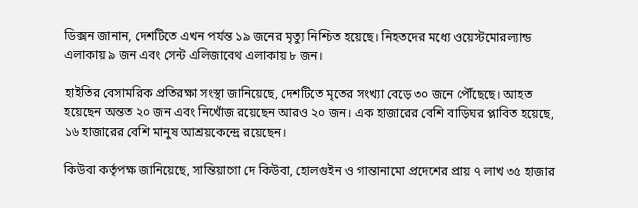ডিক্সন জানান, দেশটিতে এখন পর্যন্ত ১৯ জনের মৃত্যু নিশ্চিত হয়েছে। নিহতদের মধ্যে ওয়েস্টমোরল্যান্ড এলাকায় ৯ জন এবং সেন্ট এলিজাবেথ এলাকায় ৮ জন।

হাইতির বেসামরিক প্রতিরক্ষা সংস্থা জানিয়েছে, দেশটিতে মৃতের সংখ্যা বেড়ে ৩০ জনে পৌঁছেছে। আহত হয়েছেন অন্তত ২০ জন এবং নিখোঁজ রয়েছেন আরও ২০ জন। এক হাজারের বেশি বাড়িঘর প্লাবিত হয়েছে, ১৬ হাজারের বেশি মানুষ আশ্রয়কেন্দ্রে রয়েছেন।

কিউবা কর্তৃপক্ষ জানিয়েছে, সান্তিয়াগো দে কিউবা, হোলগুইন ও গান্তানামো প্রদেশের প্রায় ৭ লাখ ৩৫ হাজার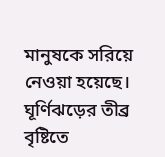মানুষকে সরিয়ে নেওয়া হয়েছে। ঘূর্ণিঝড়ের তীব্র বৃষ্টিতে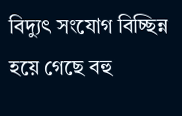বিদ্যুৎ সংযোগ বিচ্ছিন্ন হয়ে গেছে বহু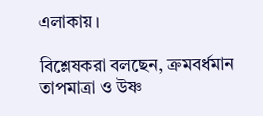এলাকায়।

বিশ্লেষকরা বলছেন, ক্রমবর্ধমান তাপমাত্রা ও উষ্ণ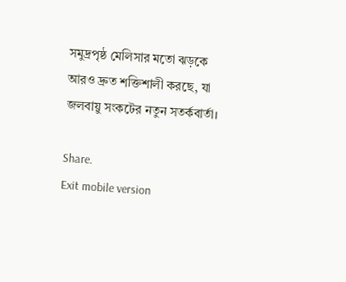সমুদ্রপৃষ্ঠ মেলিসার মতো ঝড়কে আরও দ্রুত শক্তিশালী করছে, যা জলবায়ু সংকটের নতুন সতর্কবার্তা।

Share.
Exit mobile version